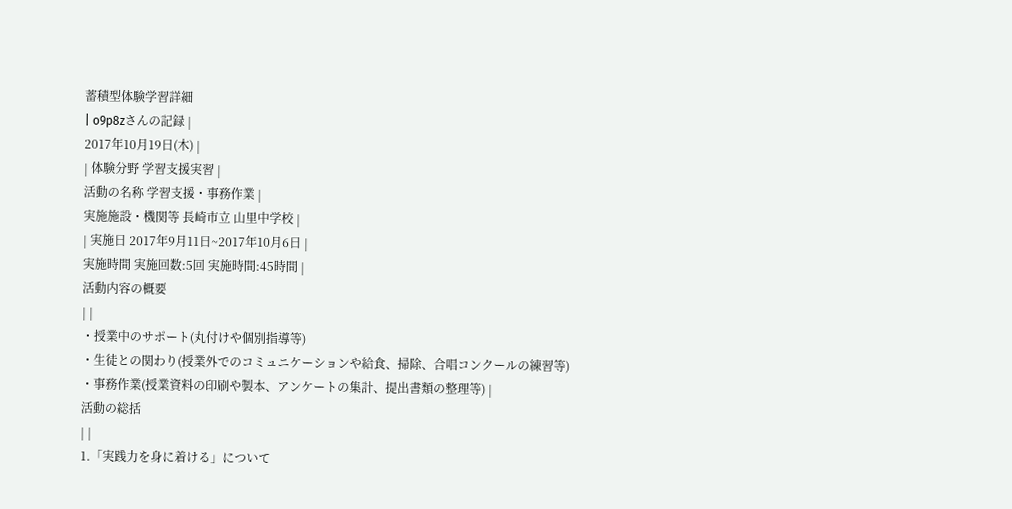蓄積型体験学習詳細
| o9p8zさんの記録 |
2017年10月19日(木) |
| 体験分野 学習支援実習 |
活動の名称 学習支援・事務作業 |
実施施設・機関等 長崎市立 山里中学校 |
| 実施日 2017年9月11日~2017年10月6日 |
実施時間 実施回数:5回 実施時間:45時間 |
活動内容の概要
| |
・授業中のサポート(丸付けや個別指導等)
・生徒との関わり(授業外でのコミュニケーションや給食、掃除、合唱コンクールの練習等)
・事務作業(授業資料の印刷や製本、アンケートの集計、提出書類の整理等) |
活動の総括
| |
1.「実践力を身に着ける」について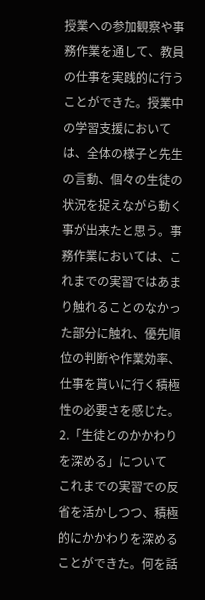授業への参加観察や事務作業を通して、教員の仕事を実践的に行うことができた。授業中の学習支援においては、全体の様子と先生の言動、個々の生徒の状況を捉えながら動く事が出来たと思う。事務作業においては、これまでの実習ではあまり触れることのなかった部分に触れ、優先順位の判断や作業効率、仕事を貰いに行く積極性の必要さを感じた。
2.「生徒とのかかわりを深める」について
これまでの実習での反省を活かしつつ、積極的にかかわりを深めることができた。何を話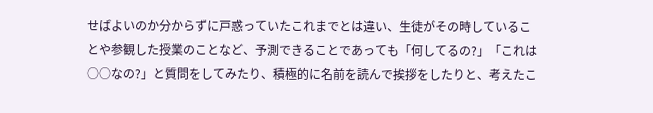せばよいのか分からずに戸惑っていたこれまでとは違い、生徒がその時していることや参観した授業のことなど、予測できることであっても「何してるの?」「これは○○なの?」と質問をしてみたり、積極的に名前を読んで挨拶をしたりと、考えたこ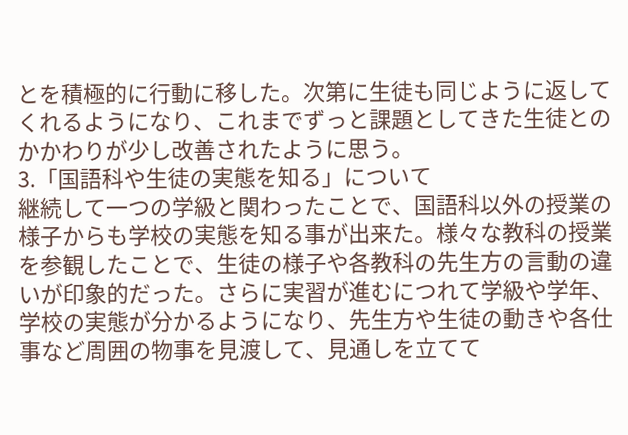とを積極的に行動に移した。次第に生徒も同じように返してくれるようになり、これまでずっと課題としてきた生徒とのかかわりが少し改善されたように思う。
3.「国語科や生徒の実態を知る」について
継続して一つの学級と関わったことで、国語科以外の授業の様子からも学校の実態を知る事が出来た。様々な教科の授業を参観したことで、生徒の様子や各教科の先生方の言動の違いが印象的だった。さらに実習が進むにつれて学級や学年、学校の実態が分かるようになり、先生方や生徒の動きや各仕事など周囲の物事を見渡して、見通しを立てて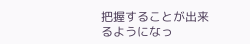把握することが出来るようになっ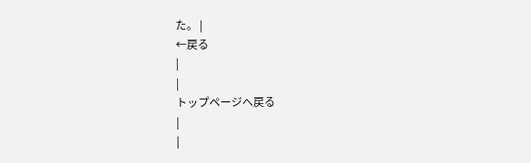た。 |
←戻る
|
|
トップページへ戻る
|
|